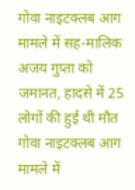गोवा नाइटक्लब आग मामले में सह-मालिक अजय गुप्ता को जमानत, हादसे में 25 लोगों की हुई थी मौत
गोवा नाइटक्लब आग मामले में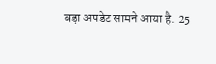बड़ा अपडेट सामने आया है. 25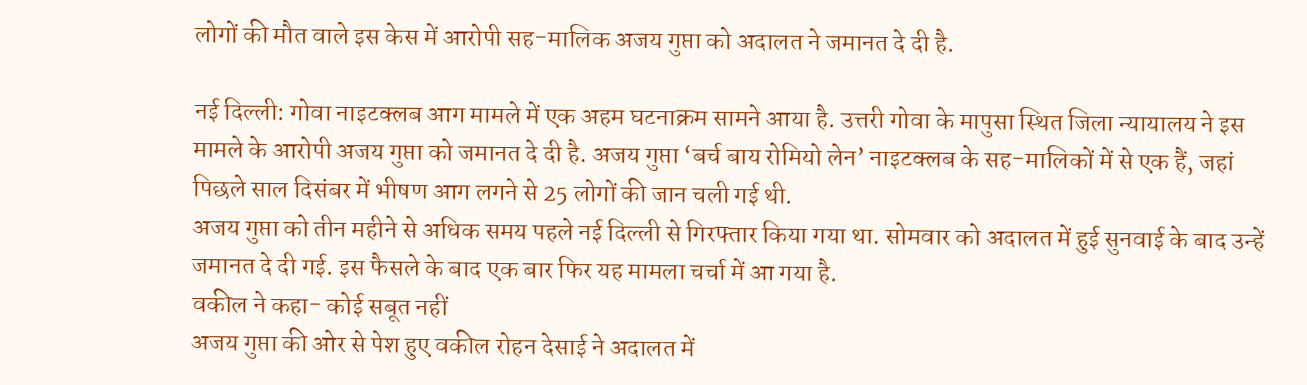लोगों की मौत वाले इस केस में आरोपी सह-मालिक अजय गुप्ता को अदालत ने जमानत दे दी है.

नई दिल्ली: गोवा नाइटक्लब आग मामले में एक अहम घटनाक्रम सामने आया है. उत्तरी गोवा के मापुसा स्थित जिला न्यायालय ने इस मामले के आरोपी अजय गुप्ता को जमानत दे दी है. अजय गुप्ता ‘बर्च बाय रोमियो लेन’ नाइटक्लब के सह-मालिकों में से एक हैं, जहां पिछले साल दिसंबर में भीषण आग लगने से 25 लोगों की जान चली गई थी.
अजय गुप्ता को तीन महीने से अधिक समय पहले नई दिल्ली से गिरफ्तार किया गया था. सोमवार को अदालत में हुई सुनवाई के बाद उन्हें जमानत दे दी गई. इस फैसले के बाद एक बार फिर यह मामला चर्चा में आ गया है.
वकील ने कहा- कोई सबूत नहीं
अजय गुप्ता की ओर से पेश हुए वकील रोहन देसाई ने अदालत में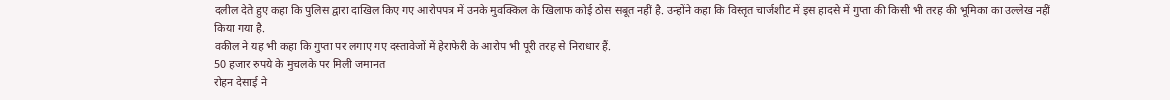दलील देते हुए कहा कि पुलिस द्वारा दाखिल किए गए आरोपपत्र में उनके मुवक्किल के खिलाफ कोई ठोस सबूत नहीं है. उन्होंने कहा कि विस्तृत चार्जशीट में इस हादसे में गुप्ता की किसी भी तरह की भूमिका का उल्लेख नहीं किया गया है.
वकील ने यह भी कहा कि गुप्ता पर लगाए गए दस्तावेजों में हेराफेरी के आरोप भी पूरी तरह से निराधार हैं.
50 हजार रुपये के मुचलके पर मिली जमानत
रोहन देसाई ने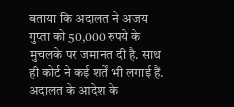बताया कि अदालत ने अजय गुप्ता को 50,000 रुपये के मुचलके पर जमानत दी है. साथ ही कोर्ट ने कई शर्तें भी लगाई हैं.
अदालत के आदेश के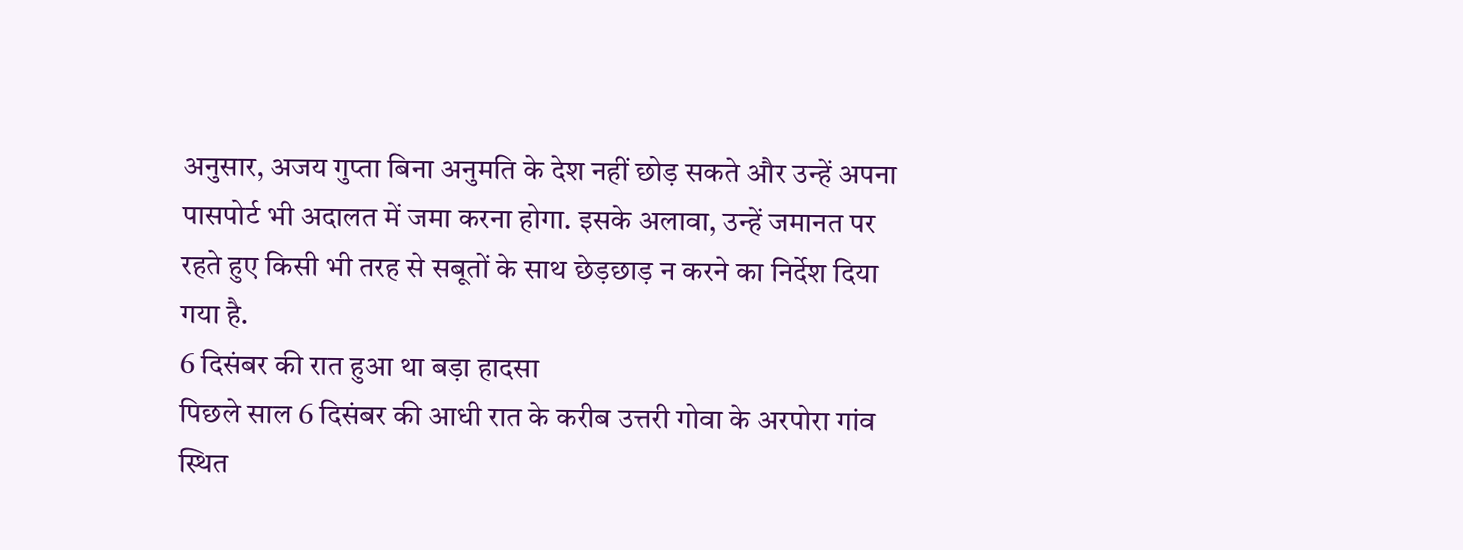अनुसार, अजय गुप्ता बिना अनुमति के देश नहीं छोड़ सकते और उन्हें अपना पासपोर्ट भी अदालत में जमा करना होगा. इसके अलावा, उन्हें जमानत पर रहते हुए किसी भी तरह से सबूतों के साथ छेड़छाड़ न करने का निर्देश दिया गया है.
6 दिसंबर की रात हुआ था बड़ा हादसा
पिछले साल 6 दिसंबर की आधी रात के करीब उत्तरी गोवा के अरपोरा गांव स्थित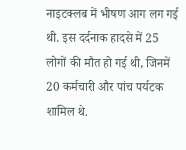नाइटक्लब में भीषण आग लग गई थी. इस दर्दनाक हादसे में 25 लोगों की मौत हो गई थी, जिनमें 20 कर्मचारी और पांच पर्यटक शामिल थे.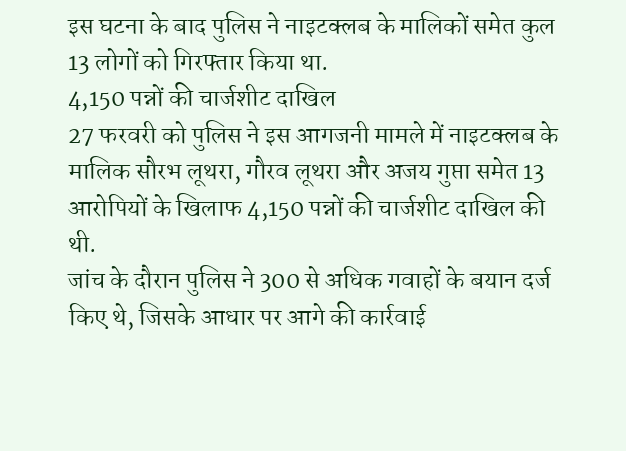इस घटना के बाद पुलिस ने नाइटक्लब के मालिकों समेत कुल 13 लोगों को गिरफ्तार किया था.
4,150 पन्नों की चार्जशीट दाखिल
27 फरवरी को पुलिस ने इस आगजनी मामले में नाइटक्लब के मालिक सौरभ लूथरा, गौरव लूथरा और अजय गुप्ता समेत 13 आरोपियों के खिलाफ 4,150 पन्नों की चार्जशीट दाखिल की थी.
जांच के दौरान पुलिस ने 300 से अधिक गवाहों के बयान दर्ज किए थे, जिसके आधार पर आगे की कार्रवाई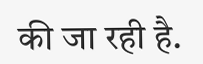की जा रही है.